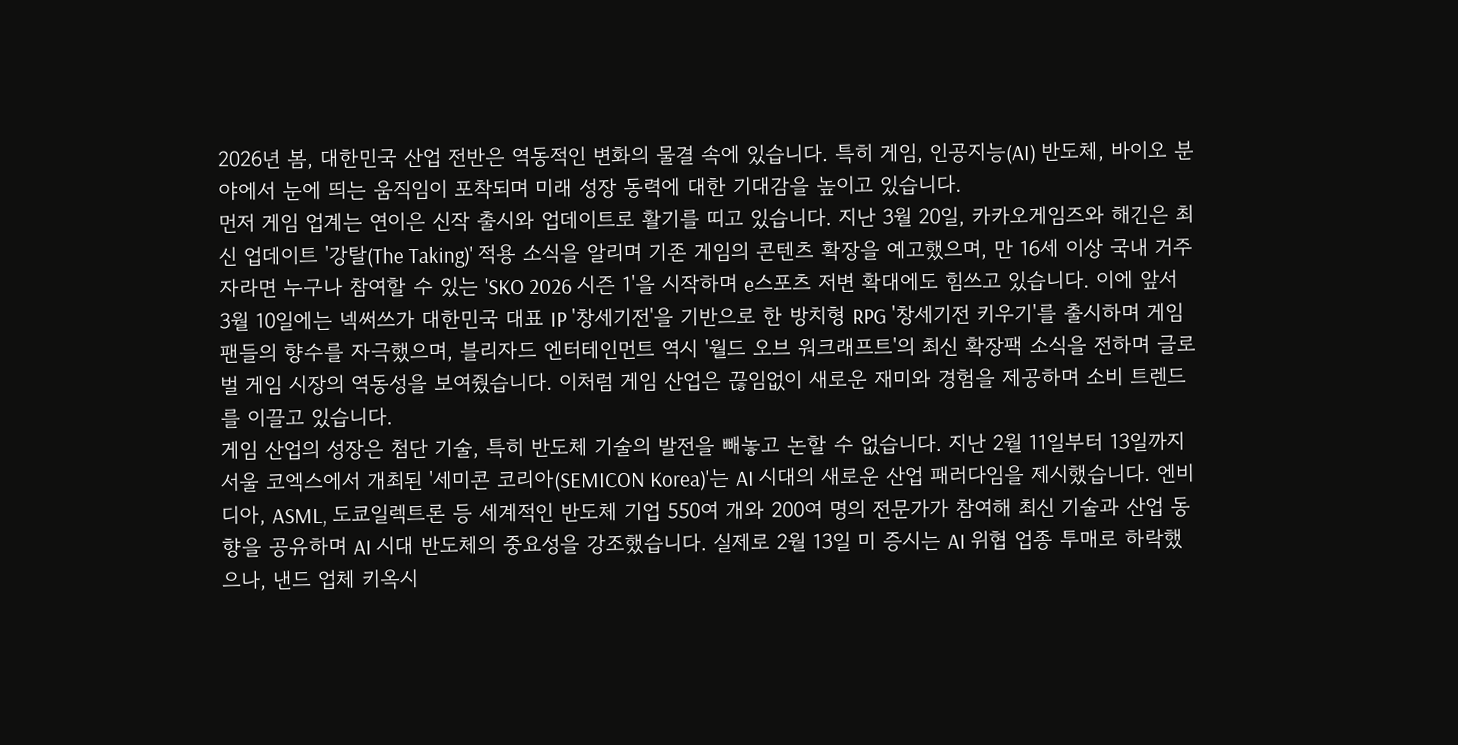2026년 봄, 대한민국 산업 전반은 역동적인 변화의 물결 속에 있습니다. 특히 게임, 인공지능(AI) 반도체, 바이오 분야에서 눈에 띄는 움직임이 포착되며 미래 성장 동력에 대한 기대감을 높이고 있습니다.
먼저 게임 업계는 연이은 신작 출시와 업데이트로 활기를 띠고 있습니다. 지난 3월 20일, 카카오게임즈와 해긴은 최신 업데이트 '강탈(The Taking)' 적용 소식을 알리며 기존 게임의 콘텐츠 확장을 예고했으며, 만 16세 이상 국내 거주자라면 누구나 참여할 수 있는 'SKO 2026 시즌 1'을 시작하며 e스포츠 저변 확대에도 힘쓰고 있습니다. 이에 앞서 3월 10일에는 넥써쓰가 대한민국 대표 IP '창세기전'을 기반으로 한 방치형 RPG '창세기전 키우기'를 출시하며 게임 팬들의 향수를 자극했으며, 블리자드 엔터테인먼트 역시 '월드 오브 워크래프트'의 최신 확장팩 소식을 전하며 글로벌 게임 시장의 역동성을 보여줬습니다. 이처럼 게임 산업은 끊임없이 새로운 재미와 경험을 제공하며 소비 트렌드를 이끌고 있습니다.
게임 산업의 성장은 첨단 기술, 특히 반도체 기술의 발전을 빼놓고 논할 수 없습니다. 지난 2월 11일부터 13일까지 서울 코엑스에서 개최된 '세미콘 코리아(SEMICON Korea)'는 AI 시대의 새로운 산업 패러다임을 제시했습니다. 엔비디아, ASML, 도쿄일렉트론 등 세계적인 반도체 기업 550여 개와 200여 명의 전문가가 참여해 최신 기술과 산업 동향을 공유하며 AI 시대 반도체의 중요성을 강조했습니다. 실제로 2월 13일 미 증시는 AI 위협 업종 투매로 하락했으나, 낸드 업체 키옥시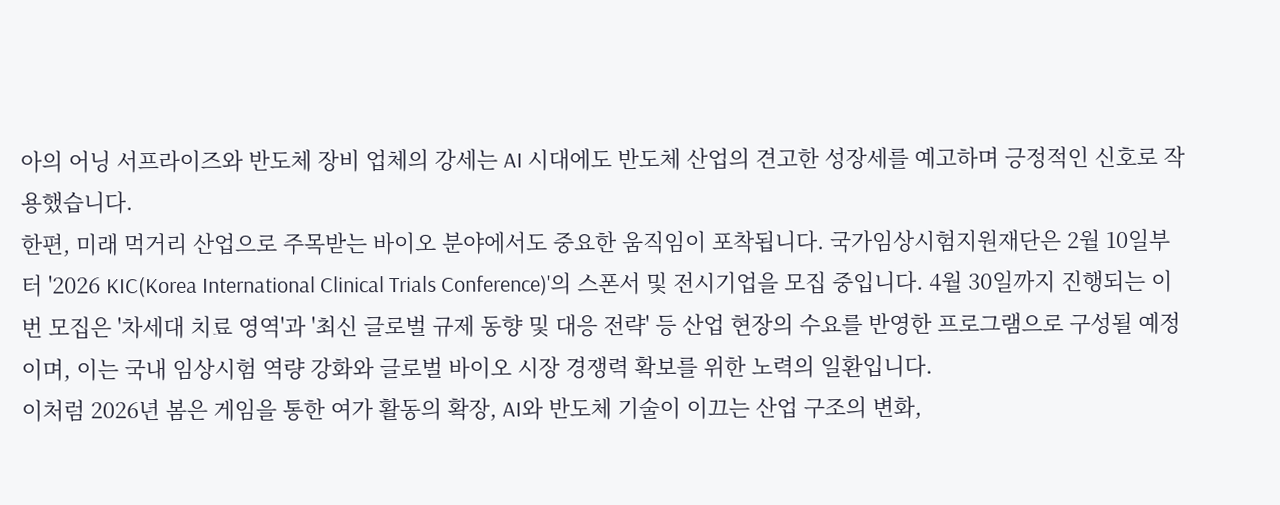아의 어닝 서프라이즈와 반도체 장비 업체의 강세는 AI 시대에도 반도체 산업의 견고한 성장세를 예고하며 긍정적인 신호로 작용했습니다.
한편, 미래 먹거리 산업으로 주목받는 바이오 분야에서도 중요한 움직임이 포착됩니다. 국가임상시험지원재단은 2월 10일부터 '2026 KIC(Korea International Clinical Trials Conference)'의 스폰서 및 전시기업을 모집 중입니다. 4월 30일까지 진행되는 이번 모집은 '차세대 치료 영역'과 '최신 글로벌 규제 동향 및 대응 전략' 등 산업 현장의 수요를 반영한 프로그램으로 구성될 예정이며, 이는 국내 임상시험 역량 강화와 글로벌 바이오 시장 경쟁력 확보를 위한 노력의 일환입니다.
이처럼 2026년 봄은 게임을 통한 여가 활동의 확장, AI와 반도체 기술이 이끄는 산업 구조의 변화,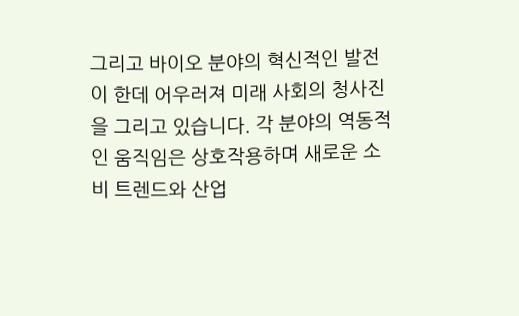그리고 바이오 분야의 혁신적인 발전이 한데 어우러져 미래 사회의 청사진을 그리고 있습니다. 각 분야의 역동적인 움직임은 상호작용하며 새로운 소비 트렌드와 산업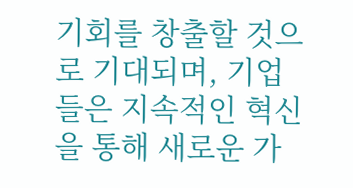기회를 창출할 것으로 기대되며, 기업들은 지속적인 혁신을 통해 새로운 가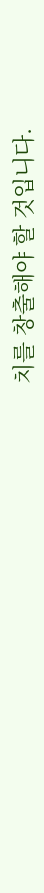치를 창출해야 할 것입니다.